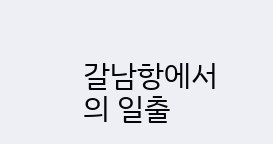갈남항에서의 일출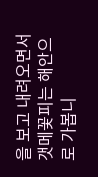을 보고 내려오면서 갯메꽃피는 해안으로 가봅니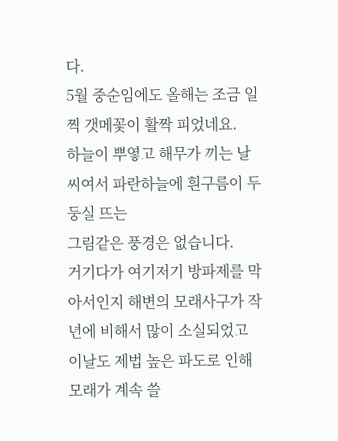다.
5월 중순임에도 올해는 조금 일찍 갯메꽃이 활짝 피었네요.
하늘이 뿌옇고 해무가 끼는 날씨여서 파란하늘에 흰구름이 두둥실 뜨는
그림같은 풍경은 없습니다.
거기다가 여기저기 방파제를 막아서인지 해변의 모래사구가 작년에 비해서 많이 소실되었고
이날도 제법 높은 파도로 인해 모래가 계속 쓸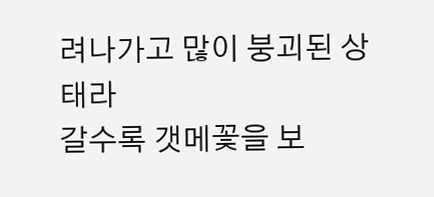려나가고 많이 붕괴된 상태라
갈수록 갯메꽃을 보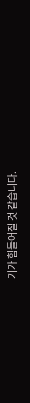기가 힘들어질 것 같습니다.